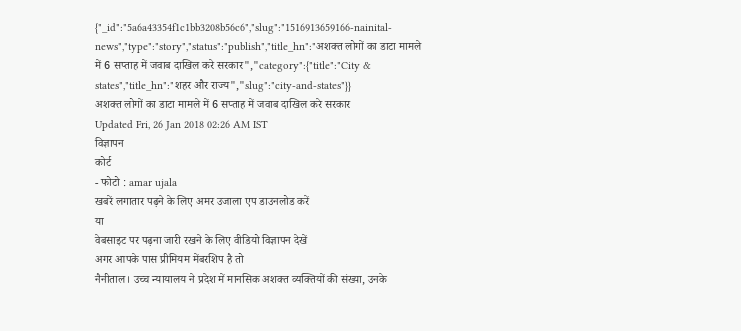{"_id":"5a6a43354f1c1bb3208b56c6","slug":"1516913659166-nainital-news","type":"story","status":"publish","title_hn":"अशक्त लोगों का डाटा मामले में 6 सप्ताह में जवाब दाखिल करे सरकार","category":{"title":"City & states","title_hn":"शहर और राज्य","slug":"city-and-states"}}
अशक्त लोगों का डाटा मामले में 6 सप्ताह में जवाब दाखिल करे सरकार
Updated Fri, 26 Jan 2018 02:26 AM IST
विज्ञापन
कोर्ट
- फोटो : amar ujala
खबरें लगातार पढ़ने के लिए अमर उजाला एप डाउनलोड करें
या
वेबसाइट पर पढ़ना जारी रखने के लिए वीडियो विज्ञापन देखें
अगर आपके पास प्रीमियम मेंबरशिप है तो
नैनीताल। उच्च न्यायालय ने प्रदेश में मानसिक अशक्त व्यक्तियों की संख्या, उनके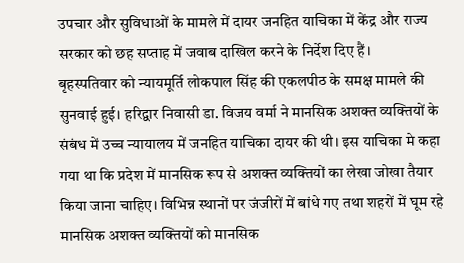उपचार और सुविधाओं के मामले में दायर जनहित याचिका में केंद्र और राज्य सरकार को छह सप्ताह में जवाब दाखिल करने के निर्देश दिए हैं।
बृहस्पतिवार को न्यायमूर्ति लोकपाल सिंह की एकलपीठ के समक्ष मामले की सुनवाई हुई। हरिद्वार निवासी डा. विजय वर्मा ने मानसिक अशक्त व्यक्तियों के संबंध में उच्च न्यायालय में जनहित याचिका दायर की थी। इस याचिका मे कहा गया था कि प्रदेश में मानसिक रूप से अशक्त व्यक्तियों का लेखा जोखा तैयार किया जाना चाहिए। विभिन्न स्थानों पर जंजीरों में बांधे गए तथा शहरों में घूम रहे मानसिक अशक्त व्यक्तियों को मानसिक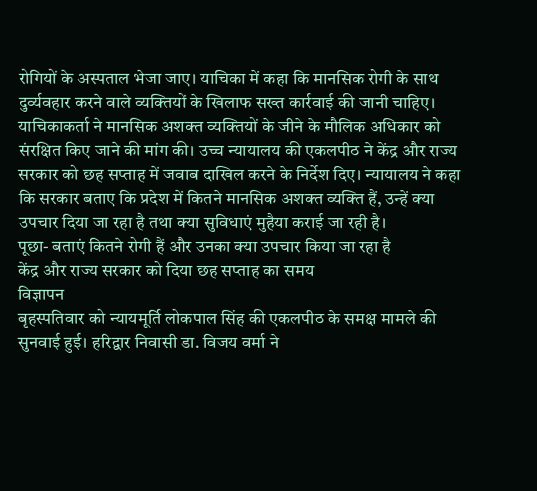रोगियों के अस्पताल भेजा जाए। याचिका में कहा कि मानसिक रोगी के साथ दुर्व्यवहार करने वाले व्यक्तियों के खिलाफ सख्त कार्रवाई की जानी चाहिए। याचिकाकर्ता ने मानसिक अशक्त व्यक्तियों के जीने के मौलिक अधिकार को संरक्षित किए जाने की मांग की। उच्च न्यायालय की एकलपीठ ने केंद्र और राज्य सरकार को छह सप्ताह में जवाब दाखिल करने के निर्देश दिए। न्यायालय ने कहा कि सरकार बताए कि प्रदेश में कितने मानसिक अशक्त व्यक्ति हैं, उन्हें क्या उपचार दिया जा रहा है तथा क्या सुविधाएं मुहैया कराई जा रही है।
पूछा- बताएं कितने रोगी हैं और उनका क्या उपचार किया जा रहा है
केंद्र और राज्य सरकार को दिया छह सप्ताह का समय
विज्ञापन
बृहस्पतिवार को न्यायमूर्ति लोकपाल सिंह की एकलपीठ के समक्ष मामले की सुनवाई हुई। हरिद्वार निवासी डा. विजय वर्मा ने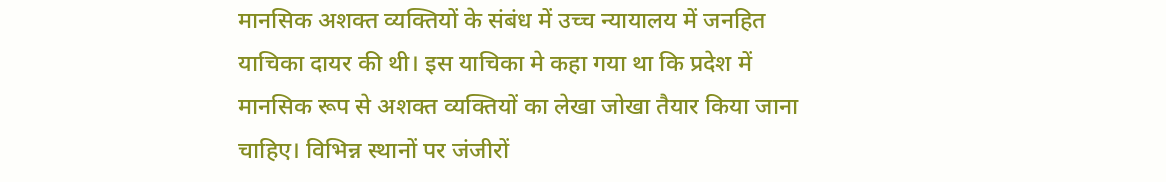मानसिक अशक्त व्यक्तियों के संबंध में उच्च न्यायालय में जनहित याचिका दायर की थी। इस याचिका मे कहा गया था कि प्रदेश में मानसिक रूप से अशक्त व्यक्तियों का लेखा जोखा तैयार किया जाना चाहिए। विभिन्न स्थानों पर जंजीरों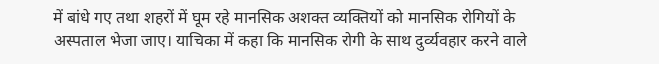में बांधे गए तथा शहरों में घूम रहे मानसिक अशक्त व्यक्तियों को मानसिक रोगियों के अस्पताल भेजा जाए। याचिका में कहा कि मानसिक रोगी के साथ दुर्व्यवहार करने वाले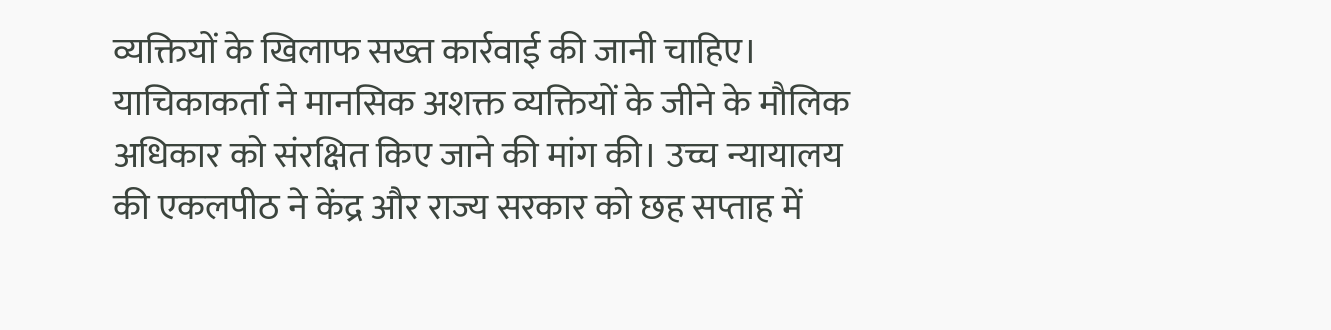व्यक्तियों के खिलाफ सख्त कार्रवाई की जानी चाहिए। याचिकाकर्ता ने मानसिक अशक्त व्यक्तियों के जीने के मौलिक अधिकार को संरक्षित किए जाने की मांग की। उच्च न्यायालय की एकलपीठ ने केंद्र और राज्य सरकार को छह सप्ताह में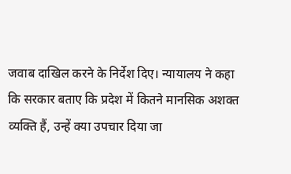जवाब दाखिल करने के निर्देश दिए। न्यायालय ने कहा कि सरकार बताए कि प्रदेश में कितने मानसिक अशक्त व्यक्ति हैं, उन्हें क्या उपचार दिया जा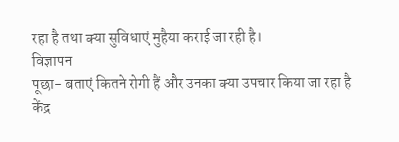रहा है तथा क्या सुविधाएं मुहैया कराई जा रही है।
विज्ञापन
पूछा- बताएं कितने रोगी हैं और उनका क्या उपचार किया जा रहा है
केंद्र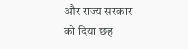और राज्य सरकार को दिया छह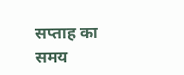सप्ताह का समय